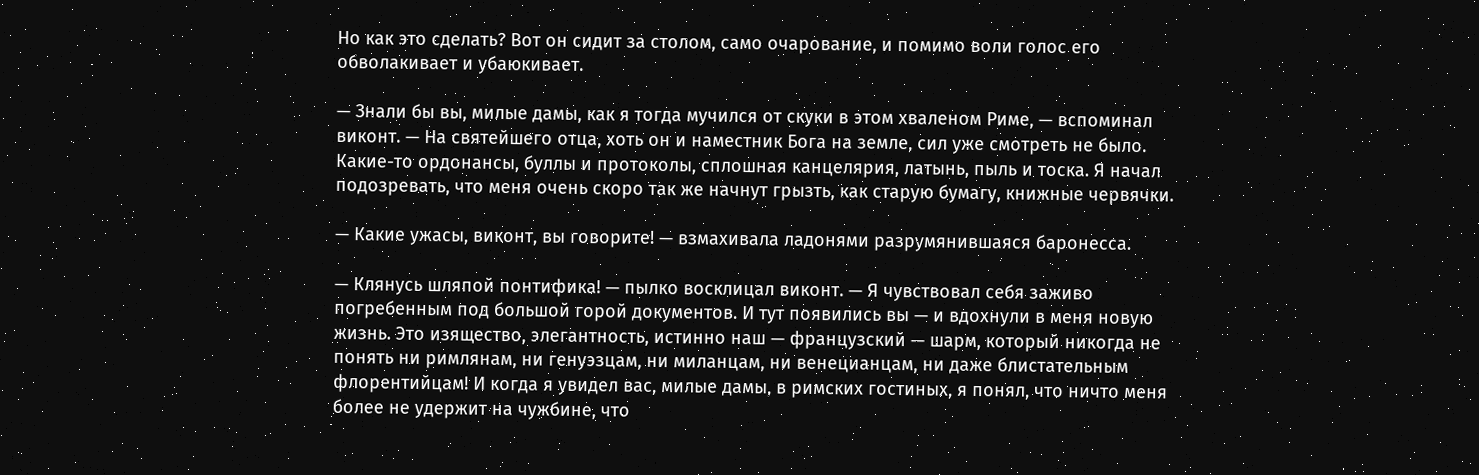Но как это сделать? Вот он сидит за столом, само очарование, и помимо воли голос его обволакивает и убаюкивает.

— Знали бы вы, милые дамы, как я тогда мучился от скуки в этом хваленом Риме, — вспоминал виконт. — На святейшего отца, хоть он и наместник Бога на земле, сил уже смотреть не было. Какие-то ордонансы, буллы и протоколы, сплошная канцелярия, латынь, пыль и тоска. Я начал подозревать, что меня очень скоро так же начнут грызть, как старую бумагу, книжные червячки.

— Какие ужасы, виконт, вы говорите! — взмахивала ладонями разрумянившаяся баронесса.

— Клянусь шляпой понтифика! — пылко восклицал виконт. — Я чувствовал себя заживо погребенным под большой горой документов. И тут появились вы — и вдохнули в меня новую жизнь. Это изящество, элегантность, истинно наш — французский — шарм, который никогда не понять ни римлянам, ни генуэзцам, ни миланцам, ни венецианцам, ни даже блистательным флорентийцам! И когда я увидел вас, милые дамы, в римских гостиных, я понял, что ничто меня более не удержит на чужбине, что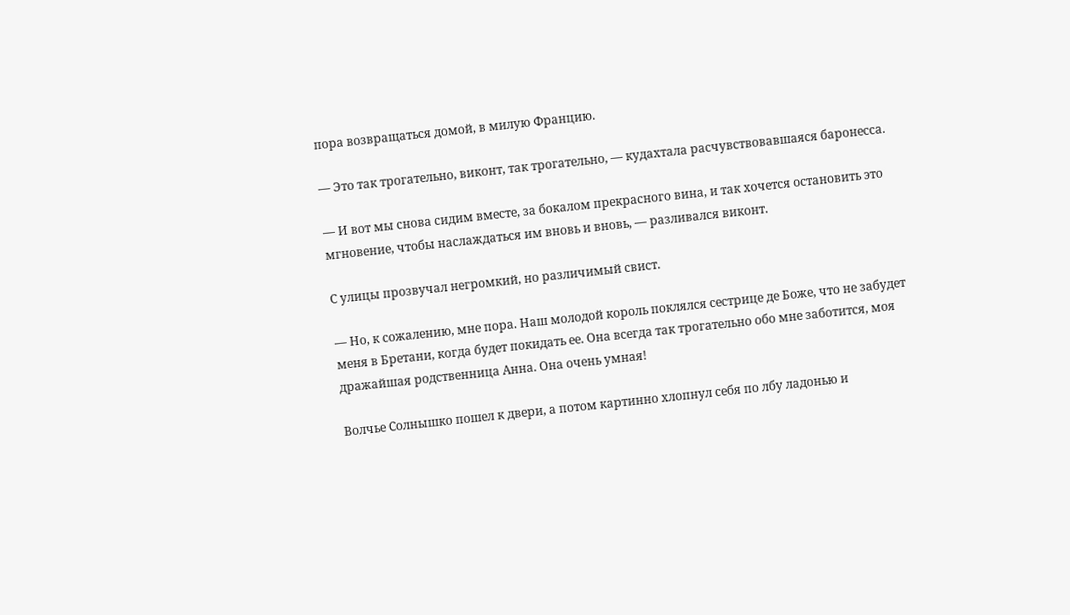пора возвращаться домой, в милую Францию.

— Это так трогательно, виконт, так трогательно, — кудахтала расчувствовавшаяся баронесса.

— И вот мы снова сидим вместе, за бокалом прекрасного вина, и так хочется остановить это мгновение, чтобы наслаждаться им вновь и вновь, — разливался виконт.

С улицы прозвучал негромкий, но различимый свист.

— Но, к сожалению, мне пора. Наш молодой король поклялся сестрице де Боже, что не забудет меня в Бретани, когда будет покидать ее. Она всегда так трогательно обо мне заботится, моя дражайшая родственница Анна. Она очень умная!

Волчье Солнышко пошел к двери, а потом картинно хлопнул себя по лбу ладонью и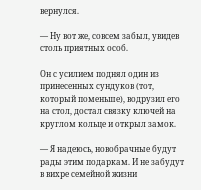вернулся.

— Ну вот же, совсем забыл, увидев столь приятных особ.

Он с усилием поднял один из принесенных сундуков (тот, который поменьше), водрузил его на стол, достал связку ключей на круглом кольце и открыл замок.

— Я надеюсь, новобрачные будут рады этим подаркам. И не забудут в вихре семейной жизни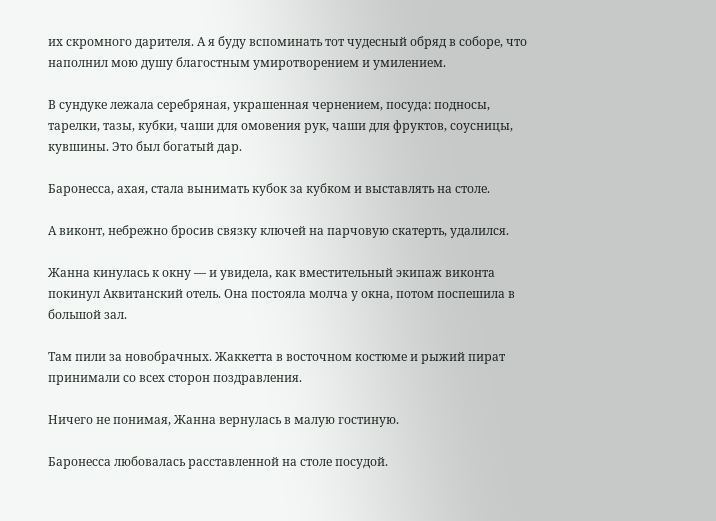их скромного дарителя. А я буду вспоминать тот чудесный обряд в соборе, что наполнил мою душу благостным умиротворением и умилением.

В сундуке лежала серебряная, украшенная чернением, посуда: подносы, тарелки, тазы, кубки, чаши для омовения рук, чаши для фруктов, соусницы, кувшины. Это был богатый дар.

Баронесса, ахая, стала вынимать кубок за кубком и выставлять на столе.

А виконт, небрежно бросив связку ключей на парчовую скатерть, удалился.

Жанна кинулась к окну — и увидела, как вместительный экипаж виконта покинул Аквитанский отель. Она постояла молча у окна, потом поспешила в большой зал.

Там пили за новобрачных. Жаккетта в восточном костюме и рыжий пират принимали со всех сторон поздравления.

Ничего не понимая, Жанна вернулась в малую гостиную.

Баронесса любовалась расставленной на столе посудой.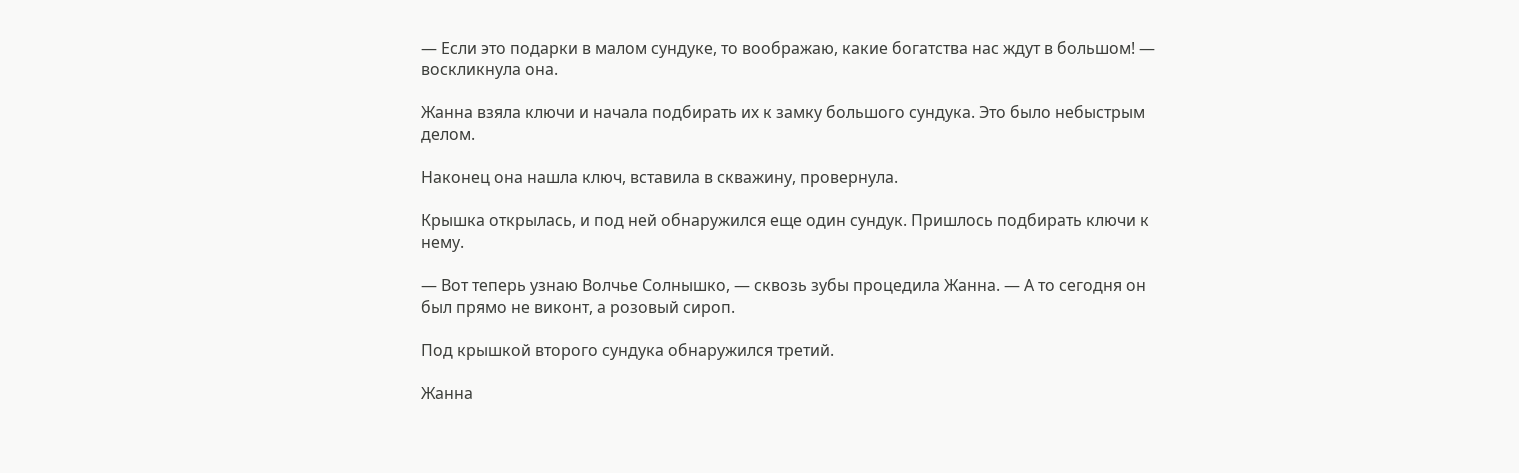— Если это подарки в малом сундуке, то воображаю, какие богатства нас ждут в большом! — воскликнула она.

Жанна взяла ключи и начала подбирать их к замку большого сундука. Это было небыстрым делом.

Наконец она нашла ключ, вставила в скважину, провернула.

Крышка открылась, и под ней обнаружился еще один сундук. Пришлось подбирать ключи к нему.

— Вот теперь узнаю Волчье Солнышко, — сквозь зубы процедила Жанна. — А то сегодня он был прямо не виконт, а розовый сироп.

Под крышкой второго сундука обнаружился третий.

Жанна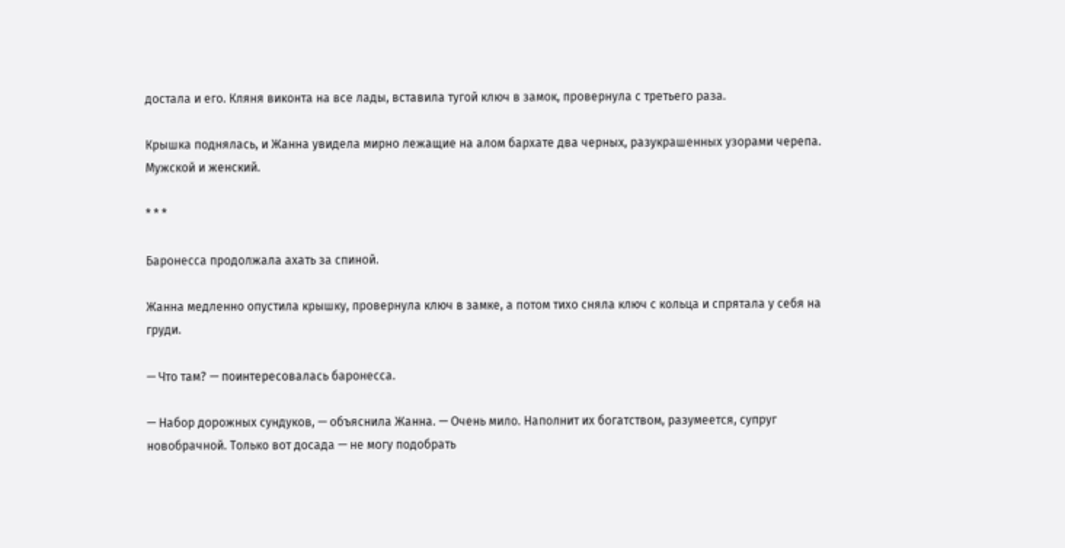достала и его. Кляня виконта на все лады, вставила тугой ключ в замок, провернула с третьего раза.

Крышка поднялась, и Жанна увидела мирно лежащие на алом бархате два черных, разукрашенных узорами черепа. Мужской и женский.

* * *

Баронесса продолжала ахать за спиной.

Жанна медленно опустила крышку, провернула ключ в замке, а потом тихо сняла ключ с кольца и спрятала у себя на груди.

— Что там? — поинтересовалась баронесса.

— Набор дорожных сундуков, — объяснила Жанна. — Очень мило. Наполнит их богатством, разумеется, супруг новобрачной. Только вот досада — не могу подобрать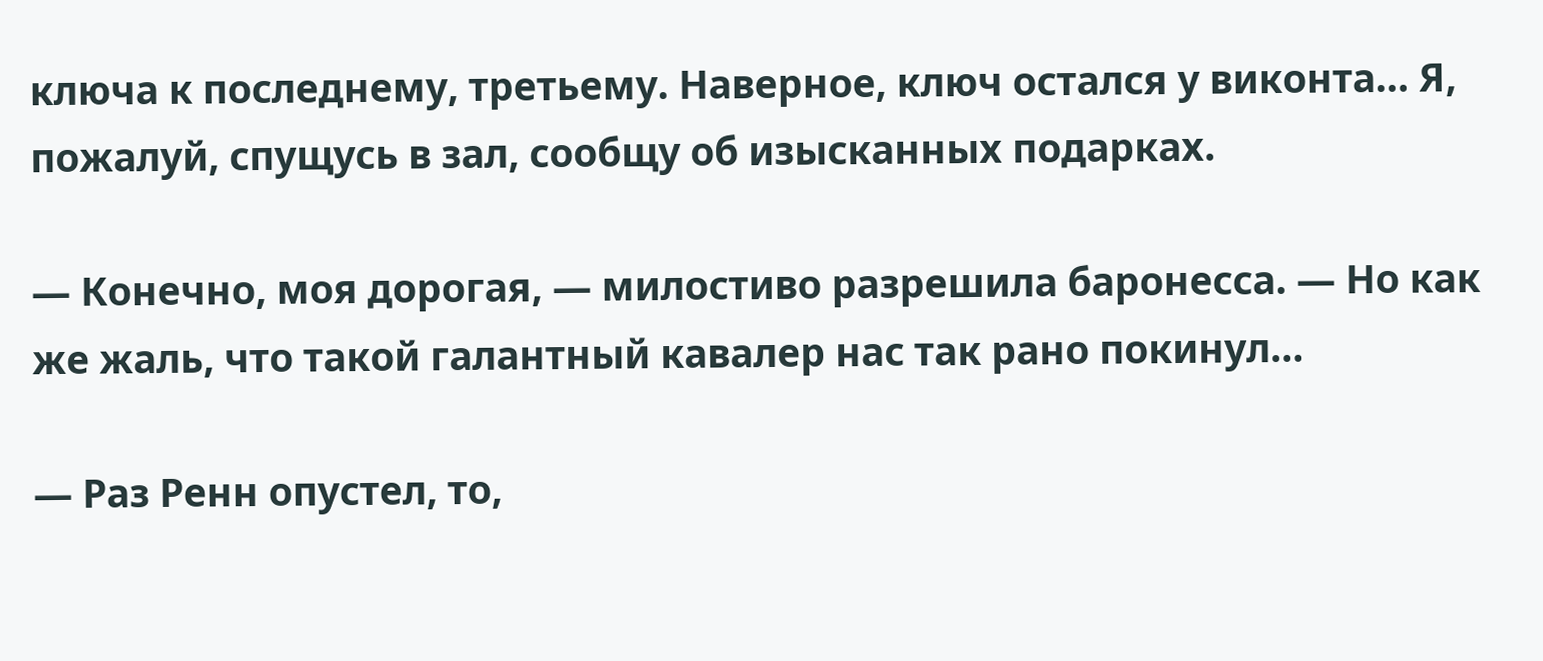ключа к последнему, третьему. Наверное, ключ остался у виконта… Я, пожалуй, спущусь в зал, сообщу об изысканных подарках.

— Конечно, моя дорогая, — милостиво разрешила баронесса. — Но как же жаль, что такой галантный кавалер нас так рано покинул…

— Раз Ренн опустел, то,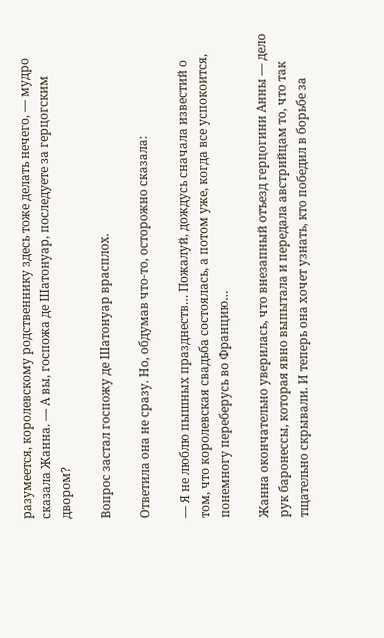разумеется, королевскому родственнику здесь тоже делать нечего, — мудро сказала Жанна. — А вы, госпожа де Шатонуар, последуете за герцогским двором?

Вопрос застал госпожу де Шатонуар врасплох.

Ответила она не сразу. Но, обдумав что-то, осторожно сказала:

— Я не люблю пышных празднеств… Пожалуй, дождусь сначала известий о том, что королевская свадьба состоялась, а потом уже, когда все успокоится, понемногу переберусь во Францию…

Жанна окончательно уверилась, что внезапный отъезд герцогини Анны — дело рук баронессы, которая явно выпытала и передала австрийцам то, что так тщательно скрывали. И теперь она хочет узнать, кто победил в борьбе за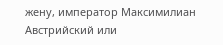жену, император Максимилиан Австрийский или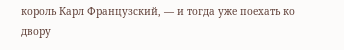король Карл Французский, — и тогда уже поехать ко двору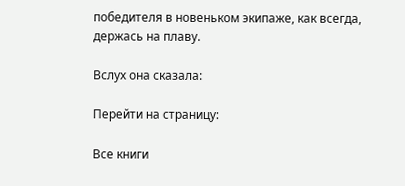победителя в новеньком экипаже, как всегда, держась на плаву.

Вслух она сказала:

Перейти на страницу:

Все книги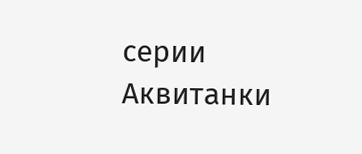серии Аквитанки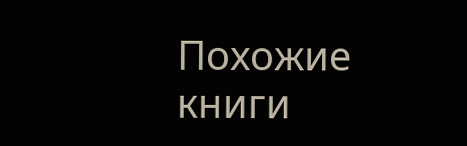Похожие книги